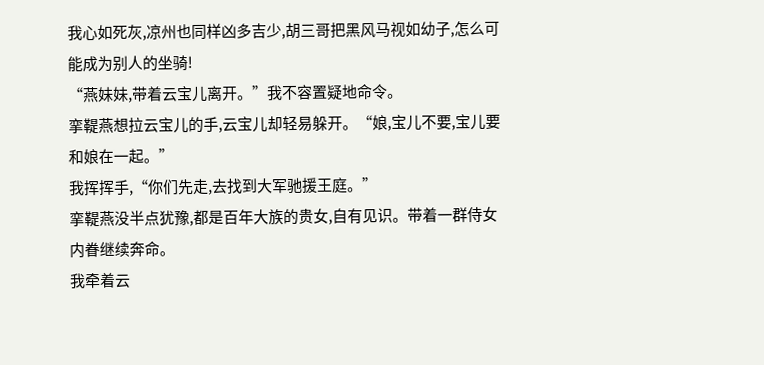我心如死灰,凉州也同样凶多吉少,胡三哥把黑风马视如幼子,怎么可能成为别人的坐骑!
“燕妹妹,带着云宝儿离开。”我不容置疑地命令。
挛鞮燕想拉云宝儿的手,云宝儿却轻易躲开。“娘,宝儿不要,宝儿要和娘在一起。”
我挥挥手,“你们先走,去找到大军驰援王庭。”
挛鞮燕没半点犹豫,都是百年大族的贵女,自有见识。带着一群侍女内眷继续奔命。
我牵着云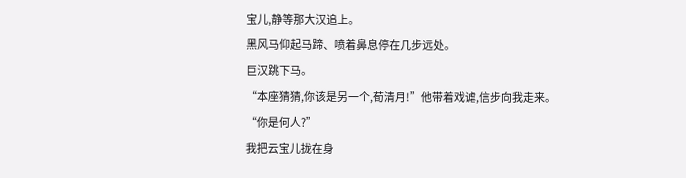宝儿,静等那大汉追上。
黑风马仰起马蹄、喷着鼻息停在几步远处。
巨汉跳下马。
“本座猜猜,你该是另一个,荀清月!”他带着戏谑,信步向我走来。
“你是何人?”
我把云宝儿拢在身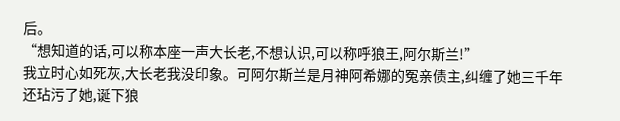后。
“想知道的话,可以称本座一声大长老,不想认识,可以称呼狼王,阿尔斯兰!”
我立时心如死灰,大长老我没印象。可阿尔斯兰是月神阿希娜的冤亲债主,纠缠了她三千年还玷污了她,诞下狼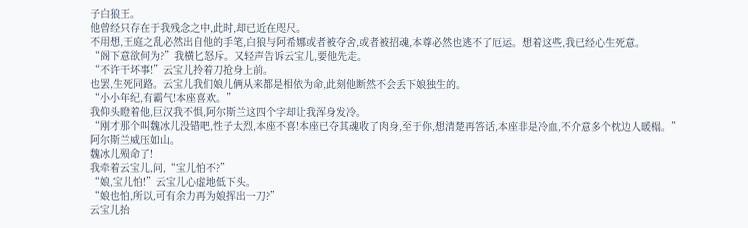子白狼王。
他曾经只存在于我残念之中,此时,却已近在咫尺。
不用想,王庭之乱必然出自他的手笔,白狼与阿希娜或者被夺舍,或者被招魂,本尊必然也逃不了厄运。想着这些,我已经心生死意。
“阁下意欲何为?”我横匕怒斥。又轻声告诉云宝儿,要他先走。
“不许干坏事!”云宝儿拎着刀抢身上前。
也罢,生死同路。云宝儿我们娘儿俩从来都是相依为命,此刻他断然不会丢下娘独生的。
“小小年纪,有霸气!本座喜欢。”
我仰头瞪着他,巨汉我不惧,阿尔斯兰这四个字却让我浑身发冷。
“刚才那个叫魏冰儿没错吧,性子太烈,本座不喜!本座已夺其魂收了肉身,至于你,想清楚再答话,本座非是冷血,不介意多个枕边人暖榻。”
阿尔斯兰威压如山。
魏冰儿殒命了!
我牵着云宝儿,问,“宝儿怕不?”
“娘,宝儿怕!”云宝儿心虚地低下头。
“娘也怕,所以,可有余力再为娘挥出一刀?”
云宝儿抬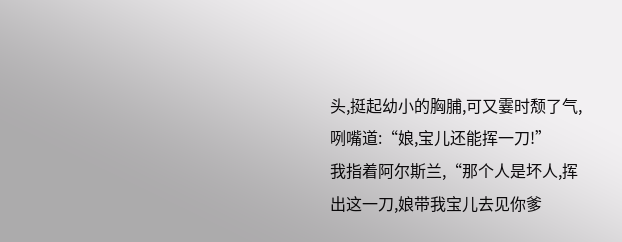头,挺起幼小的胸脯,可又霎时颓了气,咧嘴道:“娘,宝儿还能挥一刀!”
我指着阿尔斯兰,“那个人是坏人,挥出这一刀,娘带我宝儿去见你爹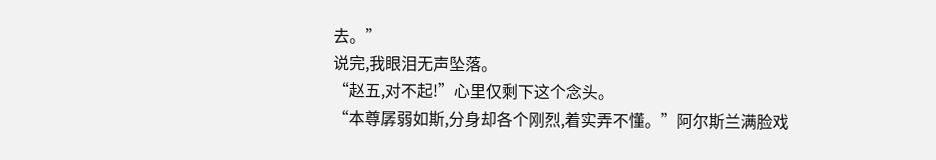去。”
说完,我眼泪无声坠落。
“赵五,对不起!”心里仅剩下这个念头。
“本尊孱弱如斯,分身却各个刚烈,着实弄不懂。”阿尔斯兰满脸戏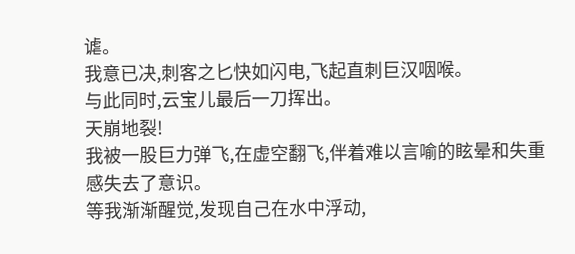谑。
我意已决,刺客之匕快如闪电,飞起直刺巨汉咽喉。
与此同时,云宝儿最后一刀挥出。
天崩地裂!
我被一股巨力弹飞,在虚空翻飞,伴着难以言喻的眩晕和失重感失去了意识。
等我渐渐醒觉,发现自己在水中浮动,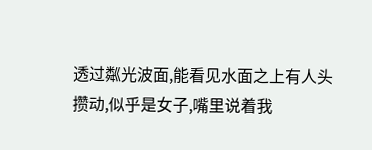透过粼光波面,能看见水面之上有人头攒动,似乎是女子,嘴里说着我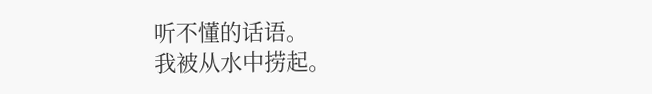听不懂的话语。
我被从水中捞起。